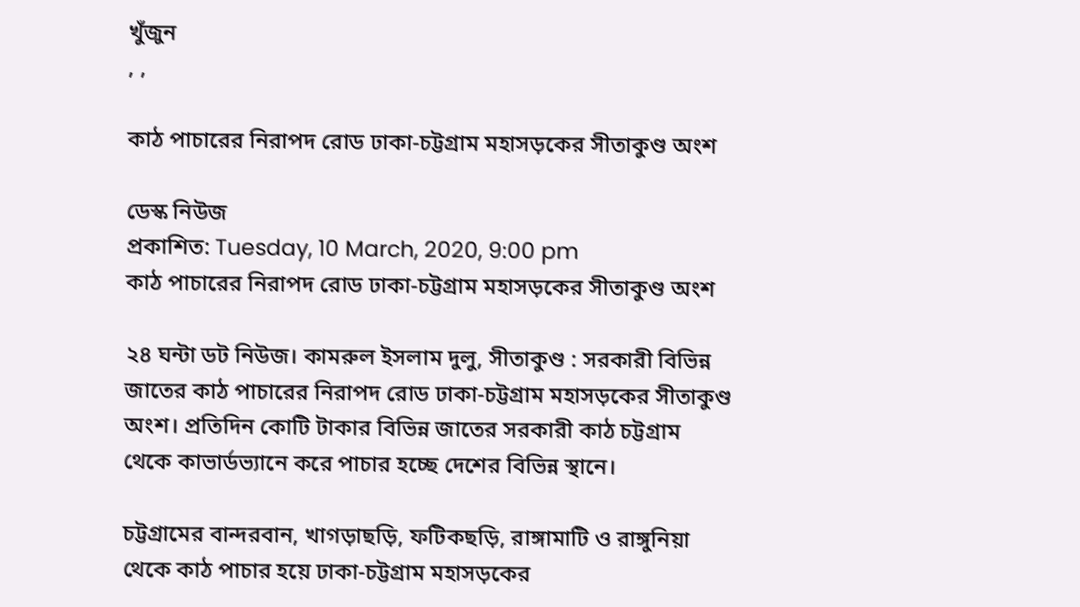খুঁজুন
, ,

কাঠ পাচারের নিরাপদ রোড ঢাকা-চট্টগ্রাম মহাসড়কের সীতাকুণ্ড অংশ

ডেস্ক নিউজ
প্রকাশিত: Tuesday, 10 March, 2020, 9:00 pm
কাঠ পাচারের নিরাপদ রোড ঢাকা-চট্টগ্রাম মহাসড়কের সীতাকুণ্ড অংশ

২৪ ঘন্টা ডট নিউজ। কামরুল ইসলাম দুলু, সীতাকুণ্ড : সরকারী বিভিন্ন জাতের কাঠ পাচারের নিরাপদ রোড ঢাকা-চট্টগ্রাম মহাসড়কের সীতাকুণ্ড অংশ। প্রতিদিন কোটি টাকার বিভিন্ন জাতের সরকারী কাঠ চট্টগ্রাম থেকে কাভার্ডভ্যানে করে পাচার হচ্ছে দেশের বিভিন্ন স্থানে।

চট্টগ্রামের বান্দরবান, খাগড়াছড়ি, ফটিকছড়ি, রাঙ্গামাটি ও রাঙ্গুনিয়া থেকে কাঠ পাচার হয়ে ঢাকা-চট্টগ্রাম মহাসড়কের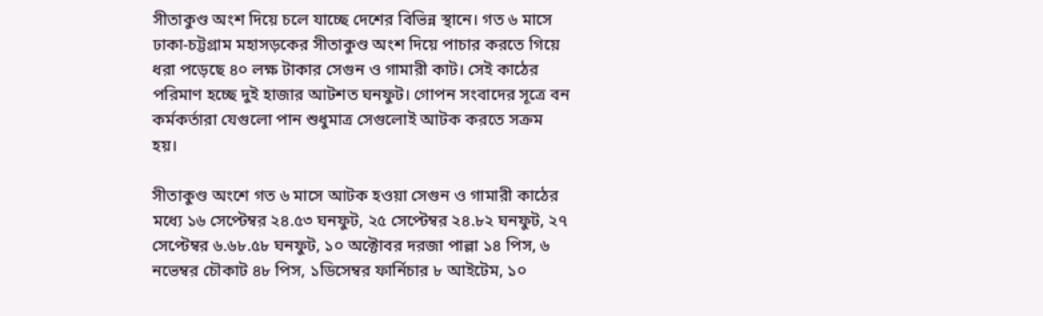সীতাকুণ্ড অংশ দিয়ে চলে যাচ্ছে দেশের বিভিন্ন স্থানে। গত ৬ মাসে ঢাকা-চট্টগ্রাম মহাসড়কের সীতাকুণ্ড অংশ দিয়ে পাচার করতে গিয়ে ধরা পড়েছে ৪০ লক্ষ টাকার সেগুন ও গামারী কাট। সেই কাঠের পরিমাণ হচ্ছে দুই হাজার আটশত ঘনফুট। গোপন সংবাদের সূত্রে বন কর্মকর্তারা যেগুলো পান শুধুমাত্র সেগুলোই আটক করতে সক্রম হয়।

সীতাকুণ্ড অংশে গত ৬ মাসে আটক হওয়া সেগুন ও গামারী কাঠের মধ্যে ১৬ সেপ্টেম্বর ২৪.৫৩ ঘনফুট, ২৫ সেপ্টেম্বর ২৪.৮২ ঘনফুট, ২৭ সেপ্টেম্বর ৬.৬৮.৫৮ ঘনফুট, ১০ অক্টোবর দরজা পাল্লা ১৪ পিস, ৬ নভেম্বর চৌকাট ৪৮ পিস, ১ডিসেম্বর ফার্নিচার ৮ আইটেম, ১০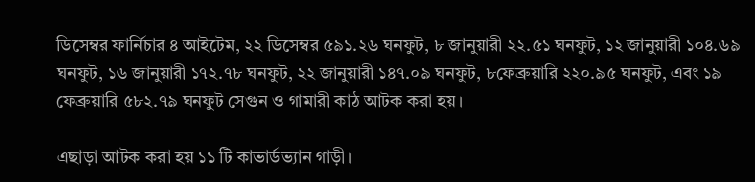ডিসেম্বর ফার্নিচার ৪ আইটেম, ২২ ডিসেম্বর ৫৯১.২৬ ঘনফুট, ৮ জানুয়ারী ২২.৫১ ঘনফুট, ১২ জানুয়ারী ১০৪.৬৯ ঘনফুট, ১৬ জানুয়ারী ১৭২.৭৮ ঘনফুট, ২২ জানুয়ারী ১৪৭.০৯ ঘনফুট, ৮ফেব্রুয়ারি ২২০.৯৫ ঘনফুট, এবং ১৯ ফেব্রুয়ারি ৫৮২.৭৯ ঘনফুট সেগুন ও গামারী কাঠ আটক করা হয়।

এছাড়া আটক করা হয় ১১ টি কাভার্ডভ্যান গাড়ী।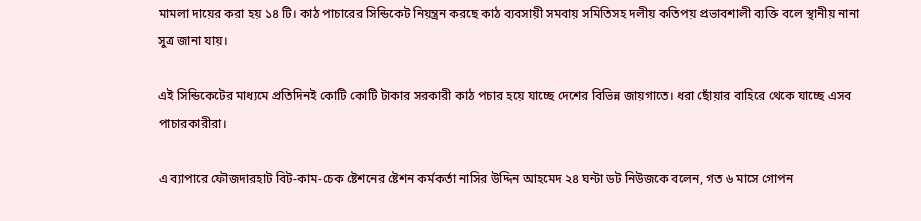মামলা দায়ের করা হয় ১৪ টি। কাঠ পাচারের সিন্ডিকেট নিয়ন্ত্রন করছে কাঠ ব্যবসায়ী সমবায় সমিতিসহ দলীয় কতিপয় প্রভাবশালী ব্যক্তি বলে স্থানীয় নানা সুত্র জানা যায়।

এই সিন্ডিকেটের মাধ্যমে প্রতিদিনই কোটি কোটি টাকার সরকারী কাঠ পচার হয়ে যাচ্ছে দেশের বিভিন্ন জায়গাতে। ধরা ছোঁয়ার বাহিরে থেকে যাচ্ছে এসব পাচারকারীরা।

এ ব্যাপারে ফৌজদারহাট বিট-কাম-চেক ষ্টেশনের ষ্টেশন কর্মকর্তা নাসির উদ্দিন আহমেদ ২৪ ঘন্টা ডট নিউজকে বলেন, গত ৬ মাসে গোপন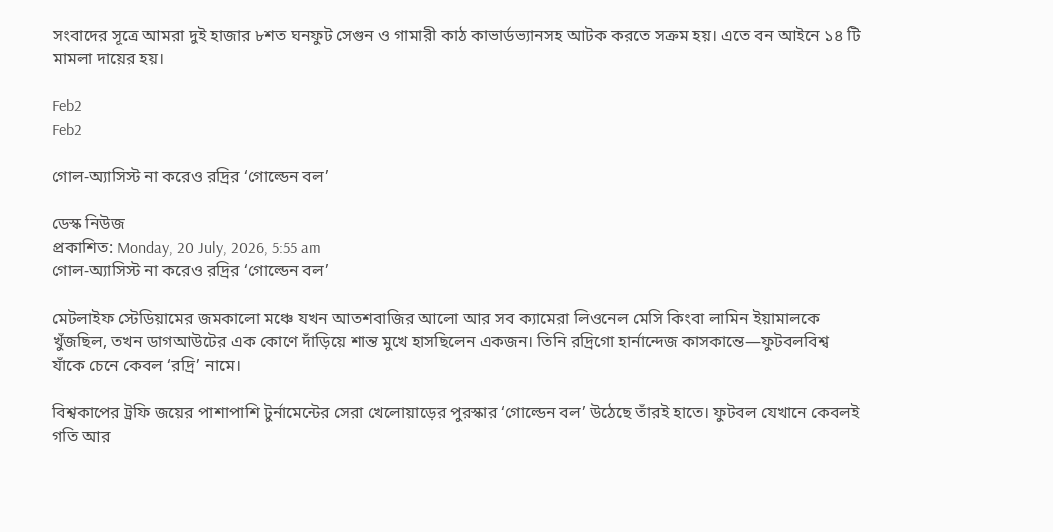সংবাদের সূত্রে আমরা দুই হাজার ৮শত ঘনফুট সেগুন ও গামারী কাঠ কাভার্ডভ্যানসহ আটক করতে সক্রম হয়। এতে বন আইনে ১৪ টি মামলা দায়ের হয়।

Feb2
Feb2

গোল-অ্যাসিস্ট না করেও রদ্রির ‘গোল্ডেন বল’

ডেস্ক নিউজ
প্রকাশিত: Monday, 20 July, 2026, 5:55 am
গোল-অ্যাসিস্ট না করেও রদ্রির ‘গোল্ডেন বল’

মেটলাইফ স্টেডিয়ামের জমকালো মঞ্চে যখন আতশবাজির আলো আর সব ক্যামেরা লিওনেল মেসি কিংবা লামিন ইয়ামালকে খুঁজছিল, তখন ডাগআউটের এক কোণে দাঁড়িয়ে শান্ত মুখে হাসছিলেন একজন। তিনি রদ্রিগো হার্নান্দেজ কাসকান্তে—ফুটবলবিশ্ব যাঁকে চেনে কেবল ‘রদ্রি’ নামে।

বিশ্বকাপের ট্রফি জয়ের পাশাপাশি টুর্নামেন্টের সেরা খেলোয়াড়ের পুরস্কার ‘গোল্ডেন বল’ উঠেছে তাঁরই হাতে। ফুটবল যেখানে কেবলই গতি আর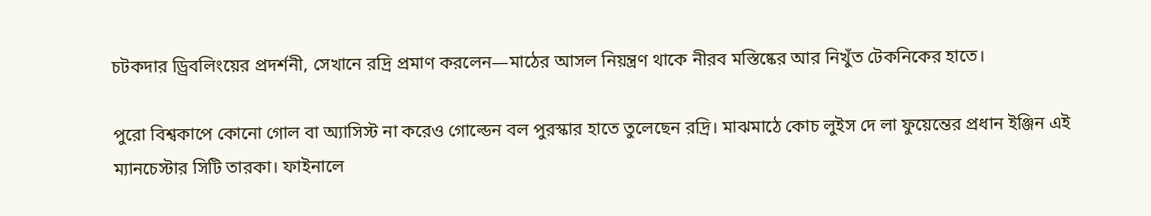চটকদার ড্রিবলিংয়ের প্রদর্শনী, সেখানে রদ্রি প্রমাণ করলেন—মাঠের আসল নিয়ন্ত্রণ থাকে নীরব মস্তিষ্কের আর নিখুঁত টেকনিকের হাতে।

পুরো বিশ্বকাপে কোনো গোল বা অ্যাসিস্ট না করেও গোল্ডেন বল পুরস্কার হাতে তুলেছেন রদ্রি। মাঝমাঠে কোচ লুইস দে লা ফুয়েন্তের প্রধান ইঞ্জিন এই ম্যানচেস্টার সিটি তারকা। ফাইনালে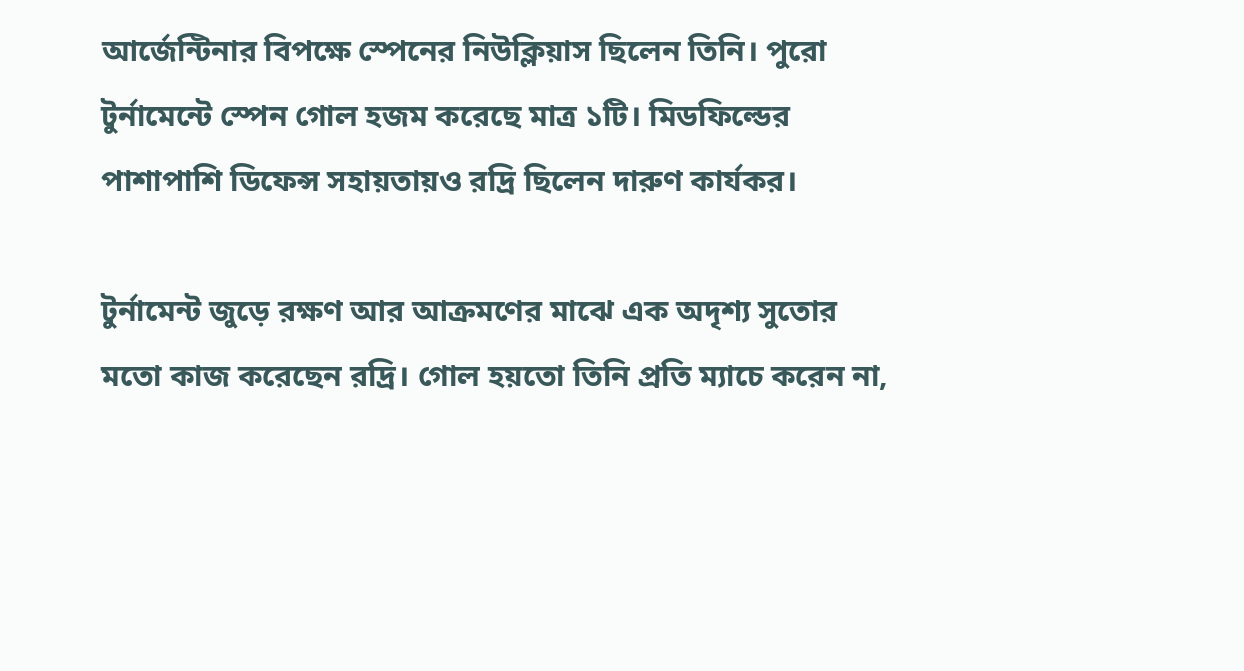আর্জেন্টিনার বিপক্ষে স্পেনের নিউক্লিয়াস ছিলেন তিনি। পুরো টুর্নামেন্টে স্পেন গোল হজম করেছে মাত্র ১টি। মিডফিল্ডের পাশাপাশি ডিফেন্স সহায়তায়ও রদ্রি ছিলেন দারুণ কার্যকর।

টুর্নামেন্ট জুড়ে রক্ষণ আর আক্রমণের মাঝে এক অদৃশ্য সুতোর মতো কাজ করেছেন রদ্রি। গোল হয়তো তিনি প্রতি ম্যাচে করেন না,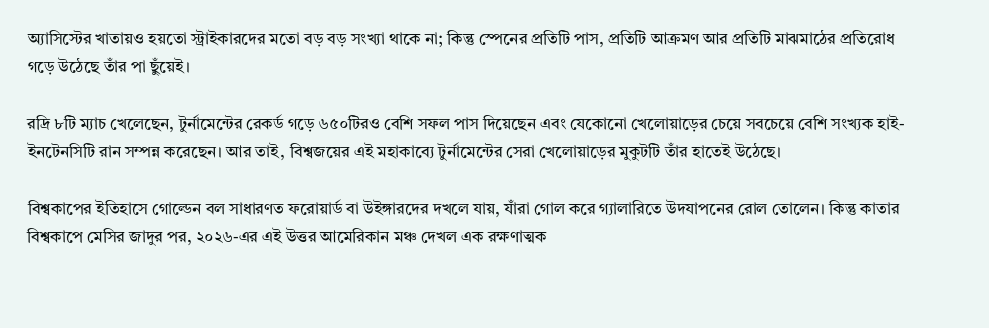অ্যাসিস্টের খাতায়ও হয়তো স্ট্রাইকারদের মতো বড় বড় সংখ্যা থাকে না; কিন্তু স্পেনের প্রতিটি পাস, প্রতিটি আক্রমণ আর প্রতিটি মাঝমাঠের প্রতিরোধ গড়ে উঠেছে তাঁর পা ছুঁয়েই।

রদ্রি ৮টি ম্যাচ খেলেছেন, টুর্নামেন্টের রেকর্ড গড়ে ৬৫০টিরও বেশি সফল পাস দিয়েছেন এবং যেকোনো খেলোয়াড়ের চেয়ে সবচেয়ে বেশি সংখ্যক হাই-ইনটেনসিটি রান সম্পন্ন করেছেন। আর তাই, বিশ্বজয়ের এই মহাকাব্যে টুর্নামেন্টের সেরা খেলোয়াড়ের মুকুটটি তাঁর হাতেই উঠেছে।

বিশ্বকাপের ইতিহাসে গোল্ডেন বল সাধারণত ফরোয়ার্ড বা উইঙ্গারদের দখলে যায়, যাঁরা গোল করে গ্যালারিতে উদযাপনের রোল তোলেন। কিন্তু কাতার বিশ্বকাপে মেসির জাদুর পর, ২০২৬-এর এই উত্তর আমেরিকান মঞ্চ দেখল এক রক্ষণাত্মক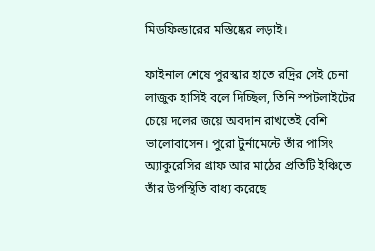মিডফিল্ডারের মস্তিষ্কের লড়াই।

ফাইনাল শেষে পুরস্কার হাতে রদ্রির সেই চেনা লাজুক হাসিই বলে দিচ্ছিল, তিনি স্পটলাইটের চেয়ে দলের জয়ে অবদান রাখতেই বেশি ভালোবাসেন। পুরো টুর্নামেন্টে তাঁর পাসিং অ্যাকুরেসির গ্রাফ আর মাঠের প্রতিটি ইঞ্চিতে তাঁর উপস্থিতি বাধ্য করেছে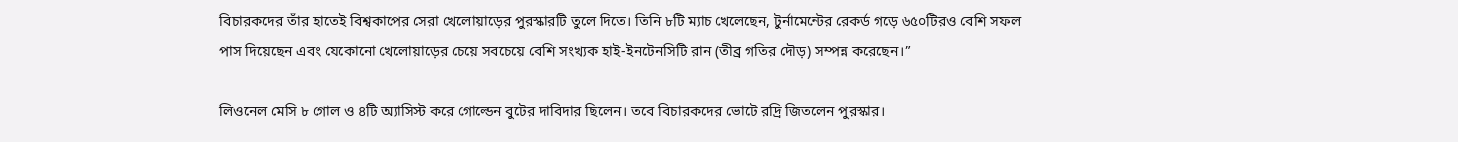বিচারকদের তাঁর হাতেই বিশ্বকাপের সেরা খেলোয়াড়ের পুরস্কারটি তুলে দিতে। তিনি ৮টি ম্যাচ খেলেছেন, টুর্নামেন্টের রেকর্ড গড়ে ৬৫০টিরও বেশি সফল পাস দিয়েছেন এবং যেকোনো খেলোয়াড়ের চেয়ে সবচেয়ে বেশি সংখ্যক হাই-ইনটেনসিটি রান (তীব্র গতির দৌড়) সম্পন্ন করেছেন।”

লিওনেল মেসি ৮ গোল ও ৪টি অ্যাসিস্ট করে গোল্ডেন বুটের দাবিদার ছিলেন। তবে বিচারকদের ভোটে রদ্রি জিতলেন পুরস্কার।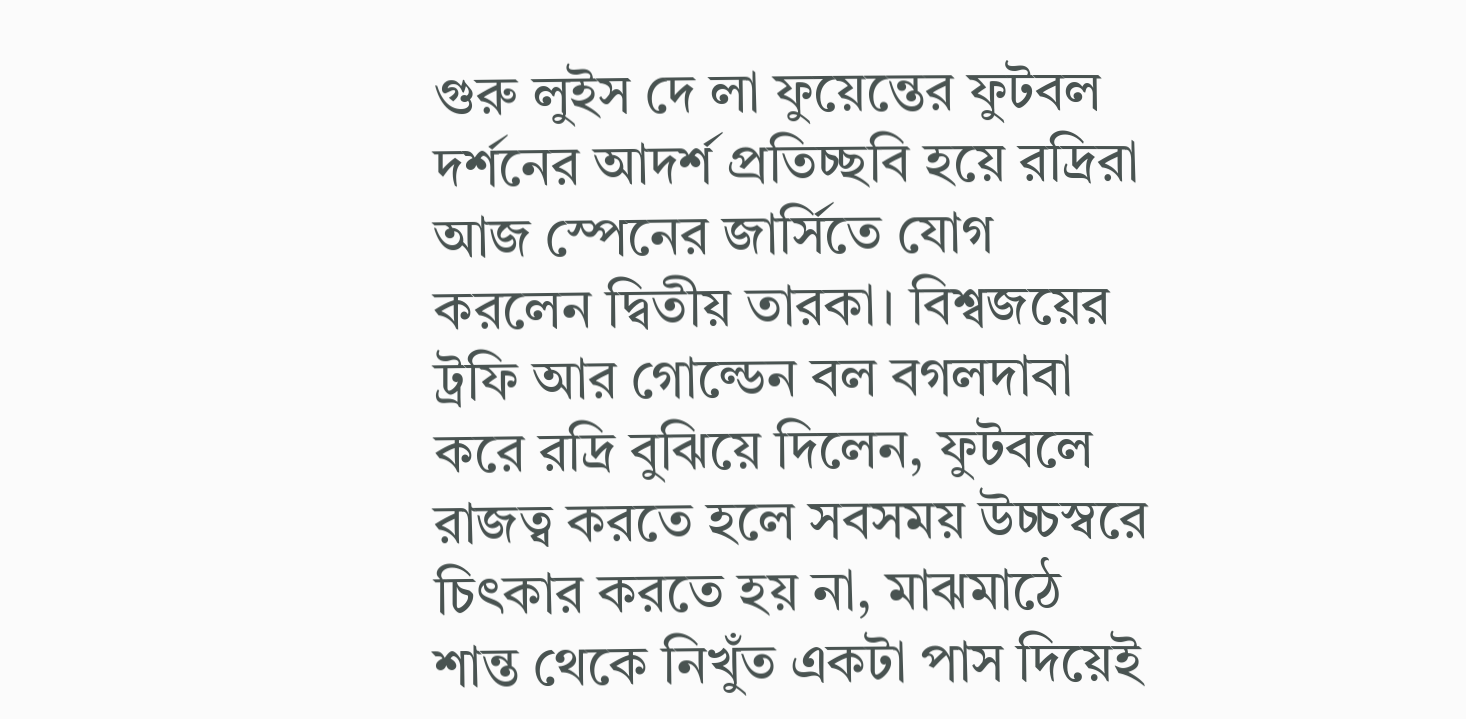গুরু লুইস দে লা ফুয়েন্তের ফুটবল দর্শনের আদর্শ প্রতিচ্ছবি হয়ে রদ্রিরা আজ স্পেনের জার্সিতে যোগ করলেন দ্বিতীয় তারকা। বিশ্বজয়ের ট্রফি আর গোল্ডেন বল বগলদাবা করে রদ্রি বুঝিয়ে দিলেন, ফুটবলে রাজত্ব করতে হলে সবসময় উচ্চস্বরে চিৎকার করতে হয় না, মাঝমাঠে শান্ত থেকে নিখুঁত একটা পাস দিয়েই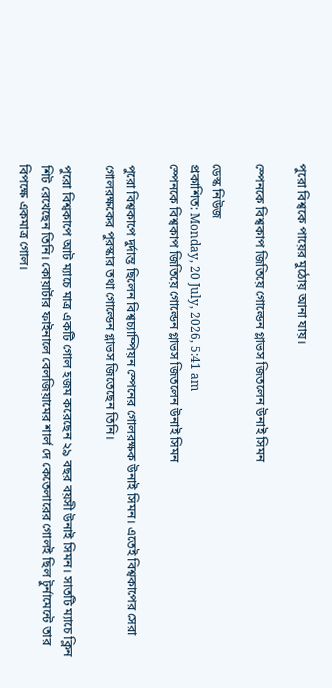পুরো বিশ্বকে পায়ের মুঠোয় আনা যায়।

স্পেনকে বিশ্বকাপ জিতিয়ে গোল্ডেন গ্লাভস জিতলেন উনাই সিমন

ডেস্ক নিউজ
প্রকাশিত: Monday, 20 July, 2026, 5:41 am
স্পেনকে বিশ্বকাপ জিতিয়ে গোল্ডেন গ্লাভস জিতলেন উনাই সিমন

পুরো বিশ্বকাপে দুর্দান্ত ছিলেন বিশ্বচ্যাম্পিয়ন স্পেনের গোলরক্ষক উনাই সিমন। এতেই বিশ্বকাপের সেরা গোলরক্ষকের পুরস্কার তথা গোল্ডেন গ্লাভস জিতেছেন তিনি।

পুরো বিশ্বকাপে আট ম্যাচে মাত্র একটি গোল হজম করেছেন ২৯ বছর বয়সী উনাই সিমন। সাতটি ম্যাচে ক্লিন শিট রেখেছেন তিনি। কোয়ার্টার ফাইনালে বেলজিয়ামের শার্ল দে কেতেলারের গোলই ছিল টুর্নামেন্টে তার বিপক্ষে একমাত্র গোল।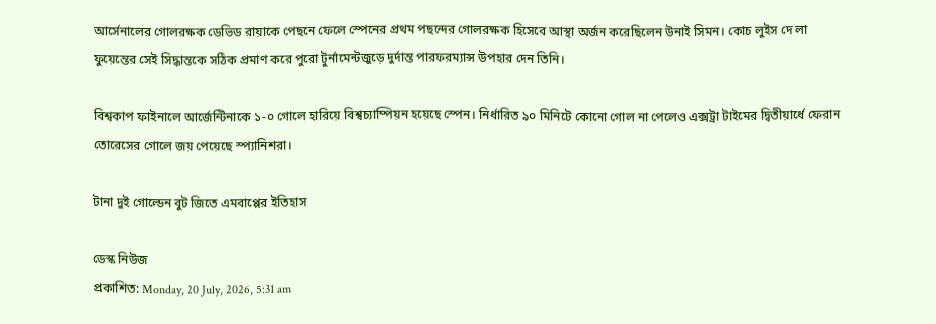আর্সেনালের গোলরক্ষক ডেভিড রায়াকে পেছনে ফেলে স্পেনের প্রথম পছন্দের গোলরক্ষক হিসেবে আস্থা অর্জন করেছিলেন উনাই সিমন। কোচ লুইস দে লা ফুয়েন্তের সেই সিদ্ধান্তকে সঠিক প্রমাণ করে পুরো টুর্নামেন্টজুড়ে দুর্দান্ত পারফরম্যান্স উপহার দেন তিনি।

বিশ্বকাপ ফাইনালে আর্জেন্টিনাকে ১-০ গোলে হারিয়ে বিশ্বচ্যাম্পিয়ন হয়েছে স্পেন। নির্ধারিত ৯০ মিনিটে কোনো গোল না পেলেও এক্সট্রা টাইমের দ্বিতীয়ার্ধে ফেরান তোরেসের গোলে জয় পেয়েছে স্প্যানিশরা।

টানা দুই গোল্ডেন বুট জিতে এমবাপ্পের ইতিহাস

ডেস্ক নিউজ
প্রকাশিত: Monday, 20 July, 2026, 5:31 am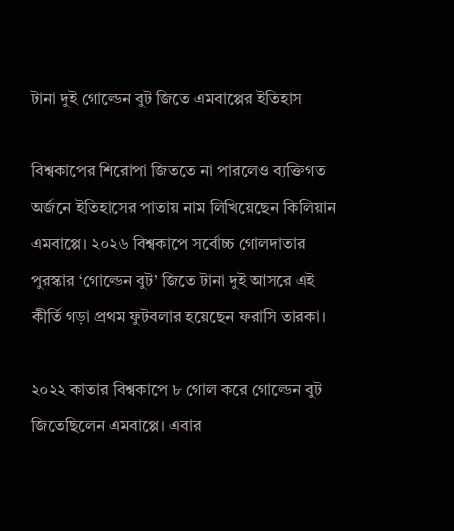টানা দুই গোল্ডেন বুট জিতে এমবাপ্পের ইতিহাস

বিশ্বকাপের শিরোপা জিততে না পারলেও ব্যক্তিগত অর্জনে ইতিহাসের পাতায় নাম লিখিয়েছেন কিলিয়ান এমবাপ্পে। ২০২৬ বিশ্বকাপে সর্বোচ্চ গোলদাতার পুরস্কার ‘গোল্ডেন বুট’ জিতে টানা দুই আসরে এই কীর্তি গড়া প্রথম ফুটবলার হয়েছেন ফরাসি তারকা।

২০২২ কাতার বিশ্বকাপে ৮ গোল করে গোল্ডেন বুট জিতেছিলেন এমবাপ্পে। এবার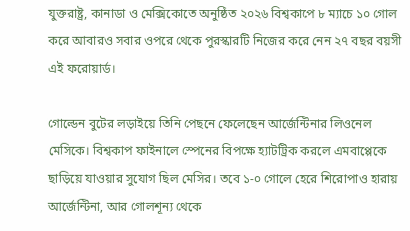যুক্তরাষ্ট্র, কানাডা ও মেক্সিকোতে অনুষ্ঠিত ২০২৬ বিশ্বকাপে ৮ ম্যাচে ১০ গোল করে আবারও সবার ওপরে থেকে পুরস্কারটি নিজের করে নেন ২৭ বছর বয়সী এই ফরোয়ার্ড।

গোল্ডেন বুটের লড়াইয়ে তিনি পেছনে ফেলেছেন আর্জেন্টিনার লিওনেল মেসিকে। বিশ্বকাপ ফাইনালে স্পেনের বিপক্ষে হ্যাটট্রিক করলে এমবাপ্পেকে ছাড়িয়ে যাওয়ার সুযোগ ছিল মেসির। তবে ১-০ গোলে হেরে শিরোপাও হারায় আর্জেন্টিনা, আর গোলশূন্য থেকে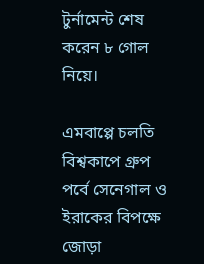টুর্নামেন্ট শেষ করেন ৮ গোল নিয়ে।

এমবাপ্পে চলতি বিশ্বকাপে গ্রুপ পর্বে সেনেগাল ও ইরাকের বিপক্ষে জোড়া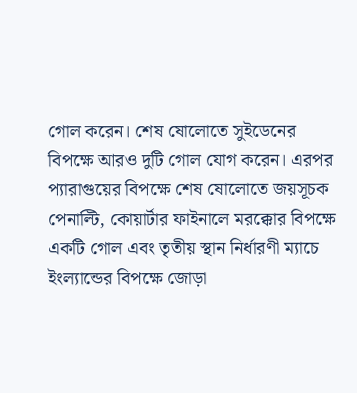গোল করেন। শেষ ষোলোতে সুইডেনের বিপক্ষে আরও দুটি গোল যোগ করেন। এরপর প্যারাগুয়ের বিপক্ষে শেষ ষোলোতে জয়সূচক পেনাল্টি, কোয়ার্টার ফাইনালে মরক্কোর বিপক্ষে একটি গোল এবং তৃতীয় স্থান নির্ধারণী ম্যাচে ইংল্যান্ডের বিপক্ষে জোড়া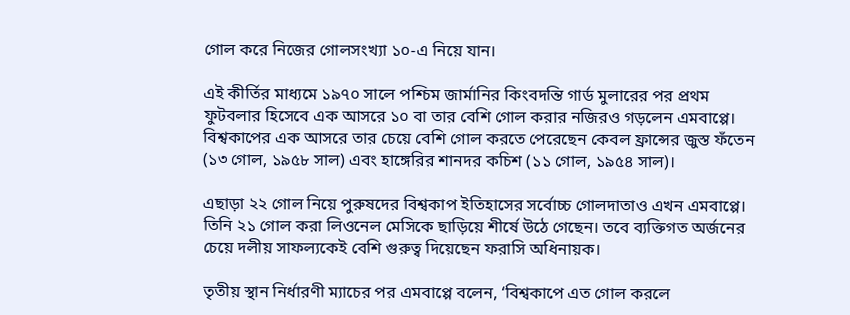গোল করে নিজের গোলসংখ্যা ১০-এ নিয়ে যান।

এই কীর্তির মাধ্যমে ১৯৭০ সালে পশ্চিম জার্মানির কিংবদন্তি গার্ড মুলারের পর প্রথম ফুটবলার হিসেবে এক আসরে ১০ বা তার বেশি গোল করার নজিরও গড়লেন এমবাপ্পে। বিশ্বকাপের এক আসরে তার চেয়ে বেশি গোল করতে পেরেছেন কেবল ফ্রান্সের জুস্ত ফঁতেন (১৩ গোল, ১৯৫৮ সাল) এবং হাঙ্গেরির শানদর কচিশ (১১ গোল, ১৯৫৪ সাল)।

এছাড়া ২২ গোল নিয়ে পুরুষদের বিশ্বকাপ ইতিহাসের সর্বোচ্চ গোলদাতাও এখন এমবাপ্পে। তিনি ২১ গোল করা লিওনেল মেসিকে ছাড়িয়ে শীর্ষে উঠে গেছেন। তবে ব্যক্তিগত অর্জনের চেয়ে দলীয় সাফল্যকেই বেশি গুরুত্ব দিয়েছেন ফরাসি অধিনায়ক।

তৃতীয় স্থান নির্ধারণী ম্যাচের পর এমবাপ্পে বলেন, ‘বিশ্বকাপে এত গোল করলে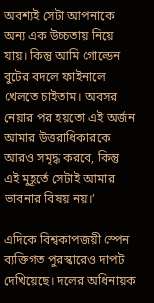অবশ্যই সেটা আপনাকে অন্য এক উচ্চতায় নিয়ে যায়। কিন্তু আমি গোল্ডেন বুটের বদলে ফাইনালে খেলতে চাইতাম। অবসর নেয়ার পর হয়তো এই অর্জন আমার উত্তরাধিকারকে আরও সমৃদ্ধ করবে, কিন্তু এই মুহূর্তে সেটাই আমার ভাবনার বিষয় নয়।’

এদিকে বিশ্বকাপজয়ী স্পেন ব্যক্তিগত পুরস্কারেও দাপট দেখিয়েছে। দলের অধিনায়ক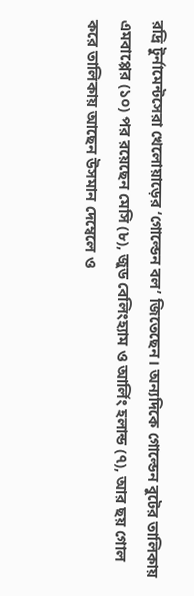রদ্রি টুর্নামেন্টসেরা খেলোয়াড়ের ‘গোল্ডেন বল’ জিতেছেন। অন্যদিকে গোল্ডেন বুটের তালিকায় এমবাপ্পের (১০) পর রয়েছেন মেসি (৮), জুড বেলিংহ্যাম ও আর্লিং হলান্ড (৭), আর ছয় গোল করে তালিকায় আছেন উসমান দেম্বেলে ও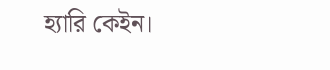হ্যারি কেইন।